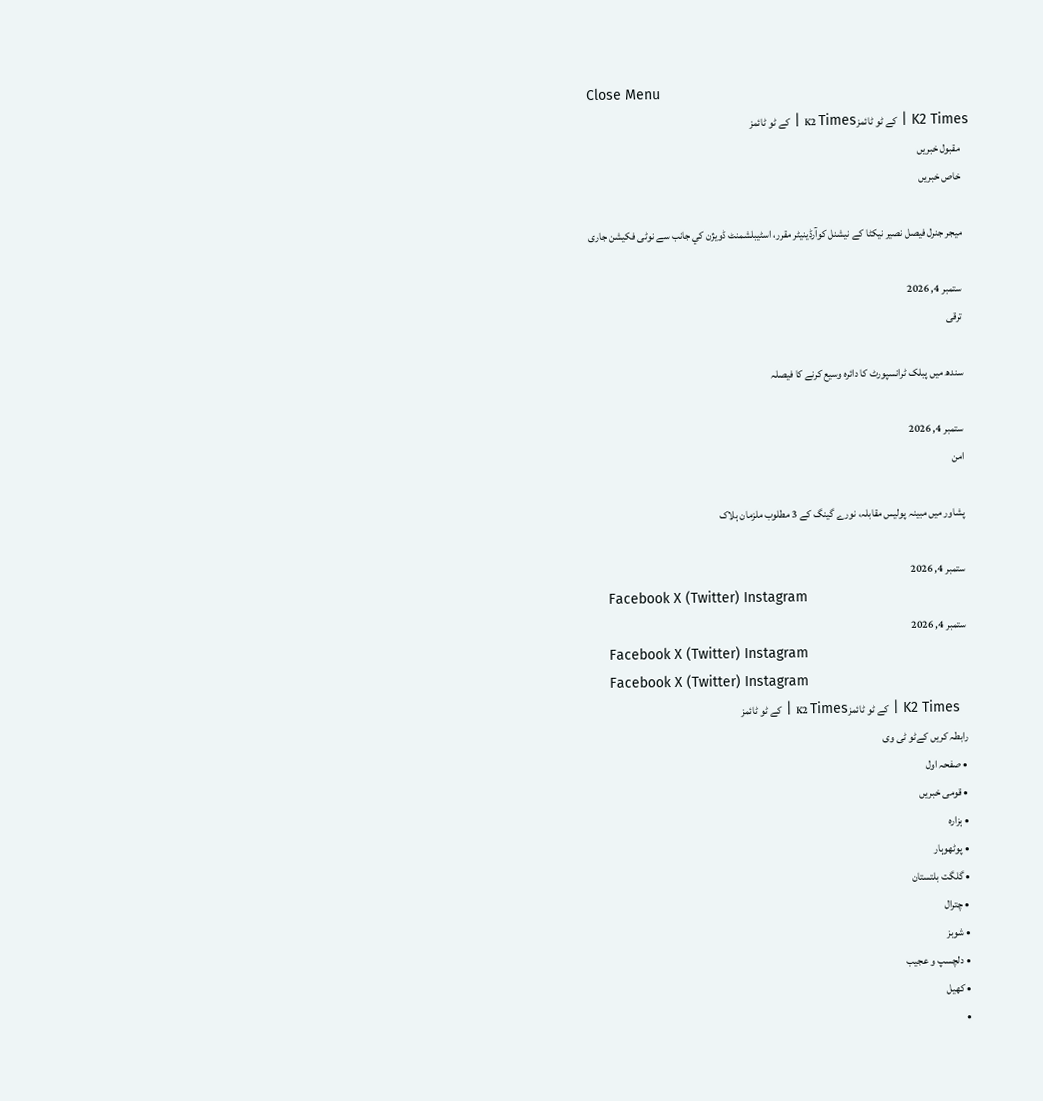Close Menu
K2 Times | کے ٹو ٹائمزK2 Times | کے ٹو ٹائمز
    مقبول خبریں
    خاص خبریں

    میجر جنرل فیصل نصیر نیکٹا کے نیشنل کوآرڈینیٹر مقرر، اسٹیبلشمنٹ ڈویژن کي جانب سے نوٹی فکیشن جاری

    ستمبر 4, 2026
    ترقی

    سندھ میں پبلک ٹرانسپورٹ کا دائرہ وسیع کرنے کا فیصلہ

    ستمبر 4, 2026
    امن

    پشاور میں مبینہ پولیس مقابلہ، نورے گینگ کے 3 مطلوب ملزمان ہلاک

    ستمبر 4, 2026
    Facebook X (Twitter) Instagram
    ستمبر 4, 2026
    Facebook X (Twitter) Instagram
    Facebook X (Twitter) Instagram
    K2 Times | کے ٹو ٹائمزK2 Times | کے ٹو ٹائمز
    رابطہ کریں کےٹو ٹی وی
    • صفحہ اول
    • قومی خبریں
    • ہزارہ
    • پوٹھوہار
    • گلگت بلتستان
    • چترال
    • شوبز
    • دلچسپ و عجیب
    • کھیل
    •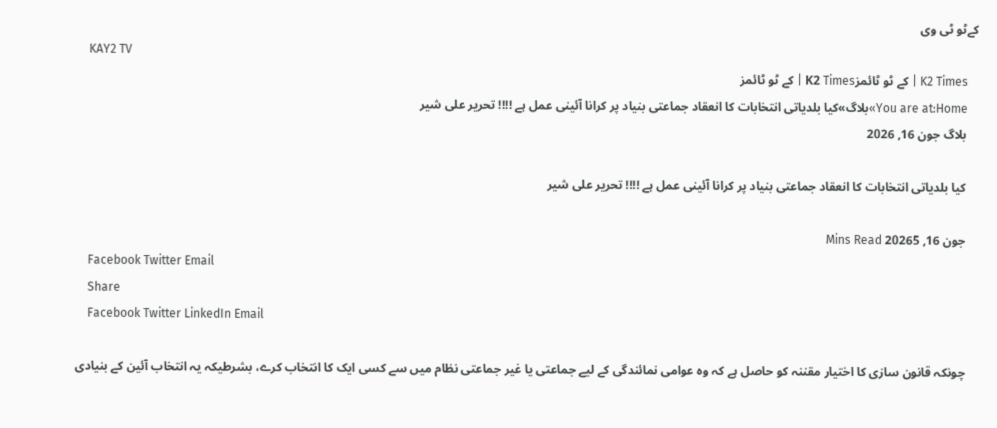کےٹو ٹی وی
    KAY2 TV
    K2 Times | کے ٹو ٹائمزK2 Times | کے ٹو ٹائمز
    You are at:Home»بلاگ»کیا بلدیاتی انتخابات کا انعقاد جماعتی بنیاد پر کرانا آئینی عمل ہے !!!! تحریر علی شیر
    بلاگ جون 16, 2026

    کیا بلدیاتی انتخابات کا انعقاد جماعتی بنیاد پر کرانا آئینی عمل ہے !!!! تحریر علی شیر

    جون 16, 20265 Mins Read
    Facebook Twitter Email
    Share
    Facebook Twitter LinkedIn Email

    چونکہ قانون سازی کا اختیار مقننہ کو حاصل ہے کہ وہ عوامی نمائندگی کے لیے جماعتی یا غیر جماعتی نظام میں سے کسی ایک کا انتخاب کرے، بشرطیکہ یہ انتخاب آئین کے بنیادی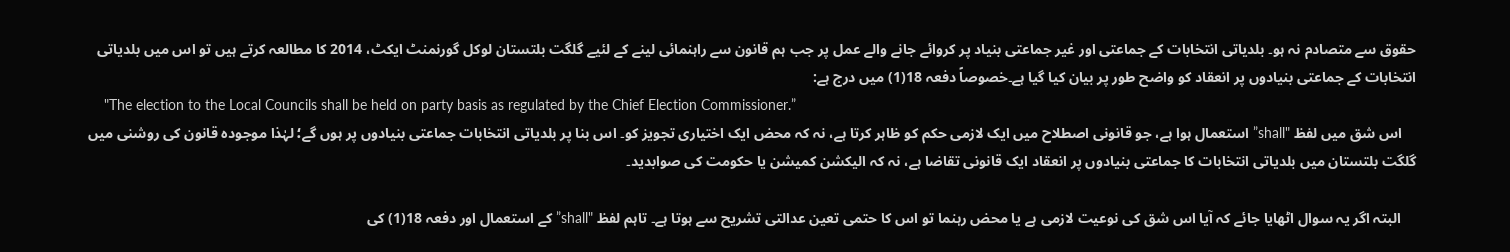حقوق سے متصادم نہ ہو۔ بلدیاتی انتخابات کے جماعتی اور غیر جماعتی بنیاد پر کروائے جانے والے عمل پر جب ہم قانون سے راہنمائی لینے کے لئیے گلگت بلتستان لوکل گورنمنٹ ایکٹ، 2014 کا مطالعہ کرتے ہیں تو اس میں بلدیاتی انتخابات کے جماعتی بنیادوں پر انعقاد کو واضح طور پر بیان کیا گیا ہے۔خصوصاً دفعہ 18(1) میں درج ہے:
    "The election to the Local Councils shall be held on party basis as regulated by the Chief Election Commissioner.”
    اس شق میں لفظ "shall” استعمال ہوا ہے، جو قانونی اصطلاح میں ایک لازمی حکم کو ظاہر کرتا ہے، نہ کہ محض ایک اختیاری تجویز کو۔ اس بنا پر بلدیاتی انتخابات جماعتی بنیادوں پر ہوں گے؛ لہٰذا موجودہ قانون کی روشنی میں گلگت بلتستان میں بلدیاتی انتخابات کا جماعتی بنیادوں پر انعقاد ایک قانونی تقاضا ہے، نہ کہ الیکشن کمیشن یا حکومت کی صوابدید۔

    البتہ اگر یہ سوال اٹھایا جائے کہ آیا اس شق کی نوعیت لازمی ہے یا محض رہنما تو اس کا حتمی تعین عدالتی تشریح سے ہوتا ہے۔ تاہم لفظ "shall” کے استعمال اور دفعہ 18(1) کی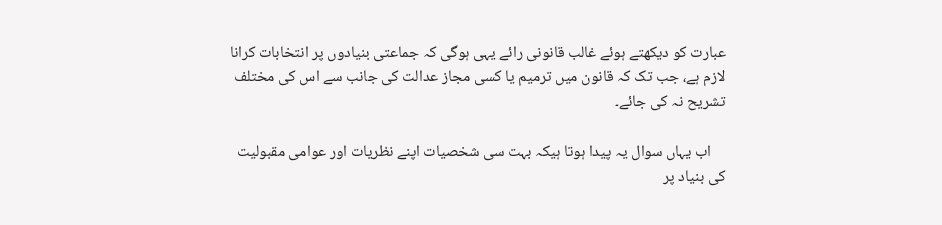عبارت کو دیکھتے ہوئے غالب قانونی رائے یہی ہوگی کہ جماعتی بنیادوں پر انتخابات کرانا لازم ہے، جب تک کہ قانون میں ترمیم یا کسی مجاز عدالت کی جانب سے اس کی مختلف تشریح نہ کی جائے۔

    اب یہاں سوال یہ پیدا ہوتا ہیکہ بہت سی شخصیات اپنے نظریات اور عوامی مقبولیت کی بنیاد پر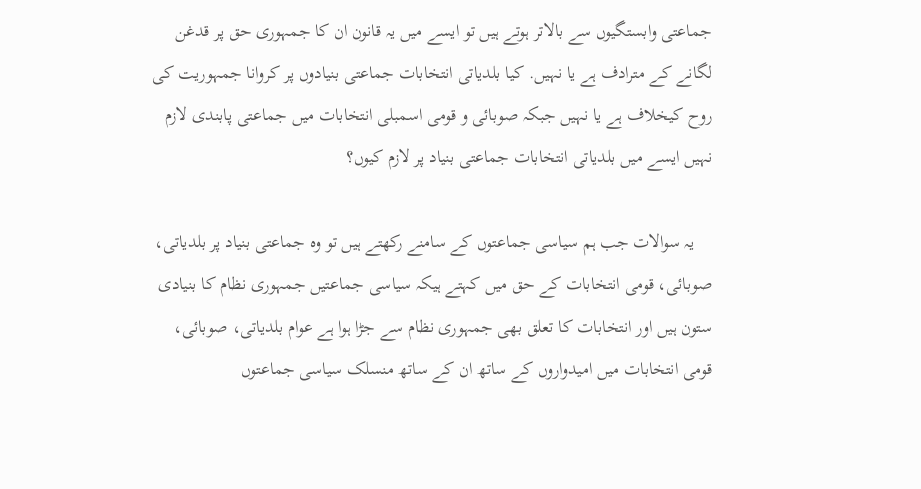جماعتی وابستگیوں سے بالاتر ہوتے ہیں تو ایسے میں یہ قانون ان کا جمہوری حق پر قدغن لگانے کے مترادف ہے یا نہیں. کیا بلدیاتی انتخابات جماعتی بنیادوں پر کروانا جمہوریت کی روح کیخلاف ہے یا نہیں جبکہ صوبائی و قومی اسمبلی انتخابات میں جماعتی پابندی لازم نہیں ایسے میں بلدیاتی انتخابات جماعتی بنیاد پر لازم کیوں؟

    یہ سوالات جب ہم سیاسی جماعتوں کے سامنے رکھتے ہیں تو وہ جماعتی بنیاد پر بلدیاتی، صوبائی، قومی انتخابات کے حق میں کہتے ہیکہ سیاسی جماعتیں جمہوری نظام کا بنیادی ستون ہیں اور انتخابات کا تعلق بھی جمہوری نظام سے جڑا ہوا ہے عوام بلدیاتی، صوبائی، قومی انتخابات میں امیدواروں کے ساتھ ان کے ساتھ منسلک سیاسی جماعتوں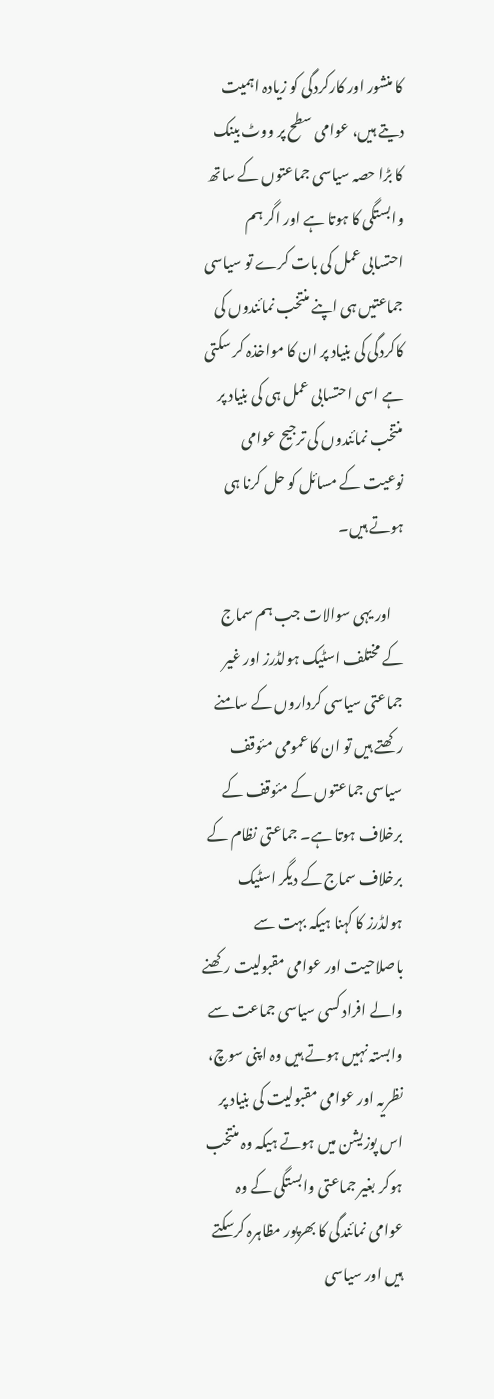کا منشور اور کارکردگی کو زیادہ اہمیت دیتے ہیں، عوامی سطح پر ووٹ بینک کا بڑا حصہ سیاسی جماعتوں کے ساتھ وابستگی کا ہوتا ہے اور اگر ہم احتسابی عمل کی بات کرے تو سیاسی جماعتیں ہی اپنے منتخب نمائندوں کی کاکردگی کی بنیاد پر ان کا مواخذہ کر سکتی ہے اسی احتسابی عمل ہی کی بنیاد پر منتخب نمائندوں کی ترجیح عوامی نوعیت کے مسائل کو حل کرنا ہی ہوتے ہیں۔

    اور یہی سوالات جب ہم سماج کے مختلف اسٹیک ہولڈرز اور غیر جماعتی سیاسی کرداروں کے سامنے رکھتے ہیں تو ان کا عمومی مئوقف سیاسی جماعتوں کے مئوقف کے برخلاف ہوتا ہے۔ جماعتی نظام کے برخلاف سماج کے دیگر اسٹیک ہولڈرز کا کہنا ہیکہ بہت سے باصلاحیت اور عوامی مقبولیت رکھنے والے افراد کسی سیاسی جماعت سے وابستہ نہیں ہوتے ہیں وہ اپنی سوچ، نظریہ اور عوامی مقبولیت کی بنیاد پر اس پوزیشن میں ہوتے ہیکہ وہ منتخب ہوکر بغیر جماعتی وابستگی کے وہ عوامی نمائندگی کا بھرپور مظاہرہ کرسکتے ہیں اور سیاسی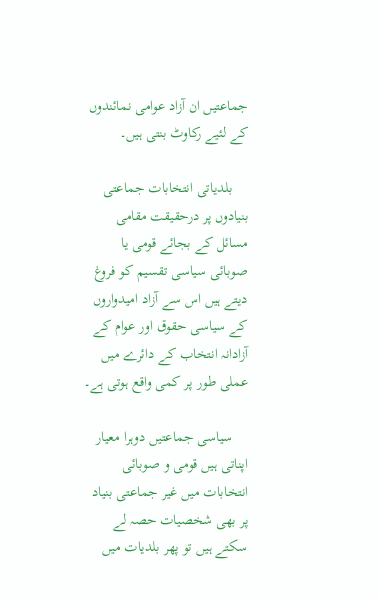جماعتیں ان آزاد عوامی نمائندوں کے لئیے رکاوٹ بنتی ہیں۔

    بلدیاتی انتخابات جماعتی بنیادوں پر درحقیقت مقامی مسائل کے بجائے قومی یا صوبائی سیاسی تقسیم کو فروغ دیتے ہیں اس سے آزاد امیدواروں کے سیاسی حقوق اور عوام کے آزادانہ انتخاب کے دائرے میں عملی طور پر کمی واقع ہوتی ہے۔

    سیاسی جماعتیں دوہرا معیار اپناتی ہیں قومی و صوبائی انتخابات میں غیر جماعتی بنیاد پر بھی شخصیات حصہ لے سکتے ہیں تو پھر بلدیات میں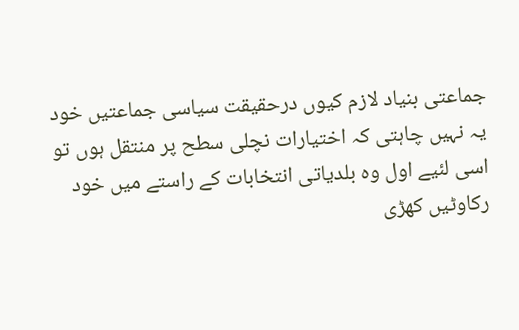جماعتی بنیاد لازم کیوں درحقیقت سیاسی جماعتیں خود یہ نہیں چاہتی کہ اختیارات نچلی سطح پر منتقل ہوں تو اسی لئیے اول وہ بلدیاتی انتخابات کے راستے میں خود رکاوٹیں کھڑی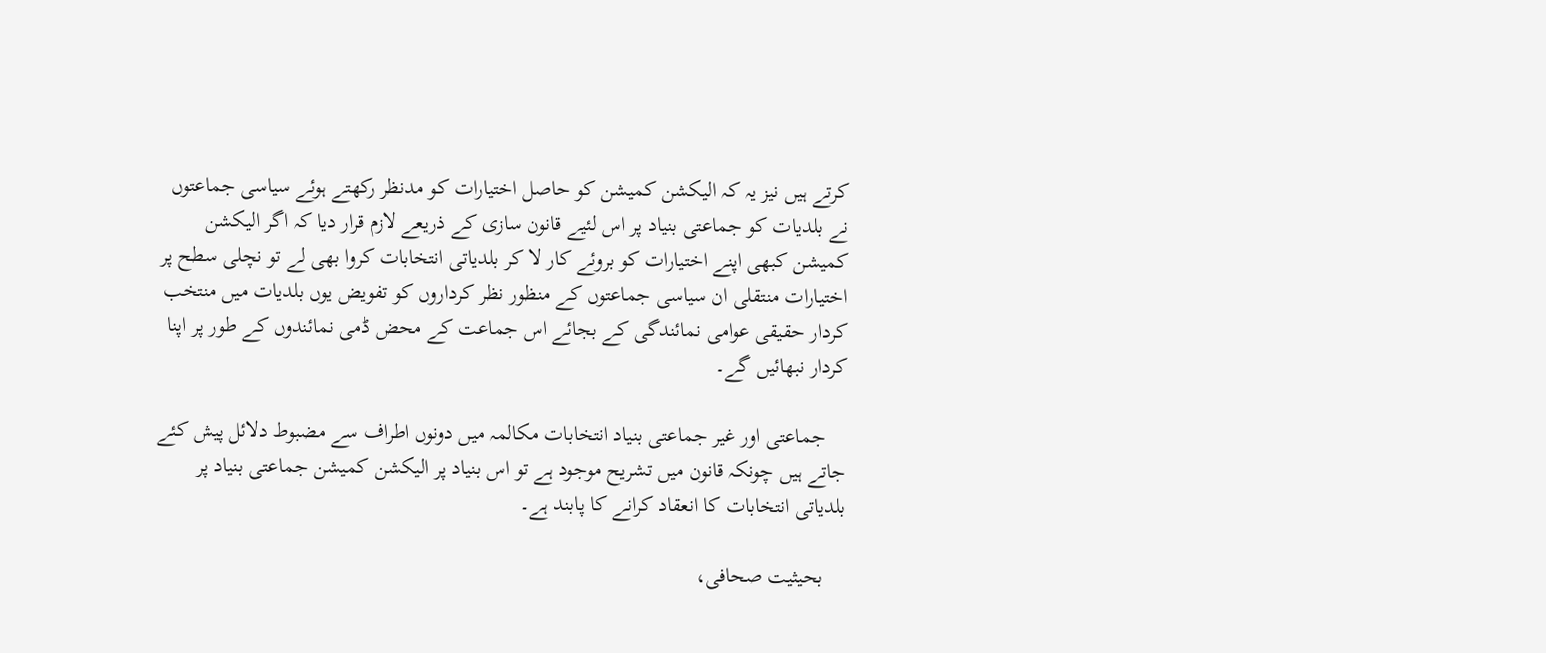کرتے ہیں نیز یہ کہ الیکشن کمیشن کو حاصل اختیارات کو مدنظر رکھتے ہوئے سیاسی جماعتوں نے بلدیات کو جماعتی بنیاد پر اس لئیے قانون سازی کے ذریعے لازم قرار دیا کہ اگر الیکشن کمیشن کبھی اپنے اختیارات کو بروئے کار لا کر بلدیاتی انتخابات کروا بھی لے تو نچلی سطح پر اختیارات منتقلی ان سیاسی جماعتوں کے منظور نظر کرداروں کو تفویض یوں بلدیات میں منتخب کردار حقیقی عوامی نمائندگی کے بجائے اس جماعت کے محض ڈمی نمائندوں کے طور پر اپنا کردار نبھائیں گے۔

    جماعتی اور غیر جماعتی بنیاد انتخابات مکالمہ میں دونوں اطراف سے مضبوط دلائل پیش کئے جاتے ہیں چونکہ قانون میں تشریح موجود ہے تو اس بنیاد پر الیکشن کمیشن جماعتی بنیاد پر بلدیاتی انتخابات کا انعقاد کرانے کا پابند ہے۔

    بحیثیت صحافی،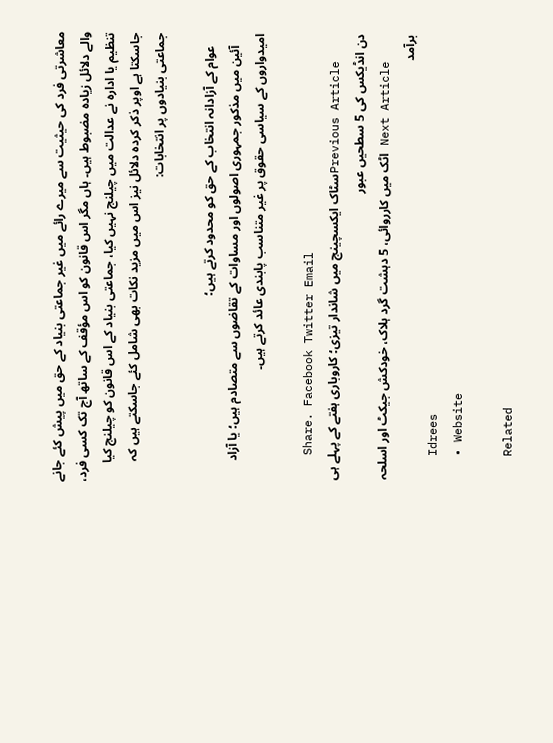معاشرتی فرد کی حیثیت سے میرے رائے میں غیر جماعتی بنیاد کے حق میں پیش کئے جانے والے دلائل زیادہ مضبوط ہیں۔ ہاں مگر اس قانون کو اس مؤقف کے ساتھ آج تک کسی فرد، تنظیم یا ادارہ نے عدالت میں چیلنج نہیں کیا، جماعتی بنیاد کے اس قانون کو چیلنج کیا جاسکتا ہے اوپر ذکر کردہ دلائل نیز اس میں مزید نکات بھی شامل کئے جاسکتے ہیں کہ جماعتی بنیادوں پر انتخابات:

    عوام کے آزادانہ انتخاب کے حق کو محدود کرتے ہیں؛
    آئین میں مذکور جمہوری اصولوں اور مساوات کے تقاضوں سے متصادم ہیں؛ یا آزاد امیدواروں کے سیاسی حقوق پر غیر متناسب پابندی عائد کرتے ہیں۔

    Share. Facebook Twitter Email
    Previous Articleسٹاک ایکسچینج میں شاندار تیزی؛ کاروباری ہفتے کے پہلے ہی دن انڈیکس کی 5 سطحیں عبور
    Next Article اٹک میں کارروائی، 5 دہشت گرد ہلاک، خودکش جیکٹ اور اسلحہ برآمد
    Idrees
    • Website

    Related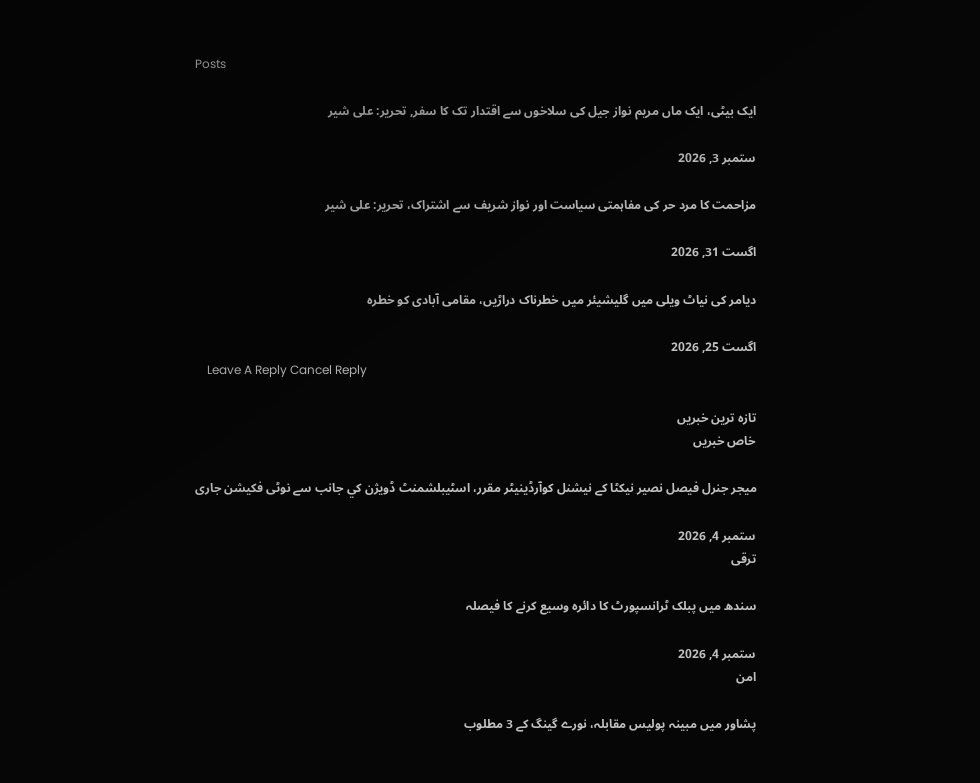Posts

    ایک بیٹی، ایک ماں مریم نواز جیل کی سلاخوں سے اقتدار تک کا سفر, تحریر: علی شیر

    ستمبر 3, 2026

    مزاحمت کا مرد حر کی مفاہمتی سیاست اور نواز شریف سے اشتراک، تحریر: علی شیر

    اگست 31, 2026

    دیامر کی نیاٹ ویلی میں گلیشیئر میں خطرناک دراڑیں، مقامی آبادی کو خطرہ

    اگست 25, 2026
    Leave A Reply Cancel Reply

    تازہ ترین خبریں
    خاص خبریں

    میجر جنرل فیصل نصیر نیکٹا کے نیشنل کوآرڈینیٹر مقرر، اسٹیبلشمنٹ ڈویژن کي جانب سے نوٹی فکیشن جاری

    ستمبر 4, 2026
    ترقی

    سندھ میں پبلک ٹرانسپورٹ کا دائرہ وسیع کرنے کا فیصلہ

    ستمبر 4, 2026
    امن

    پشاور میں مبینہ پولیس مقابلہ، نورے گینگ کے 3 مطلوب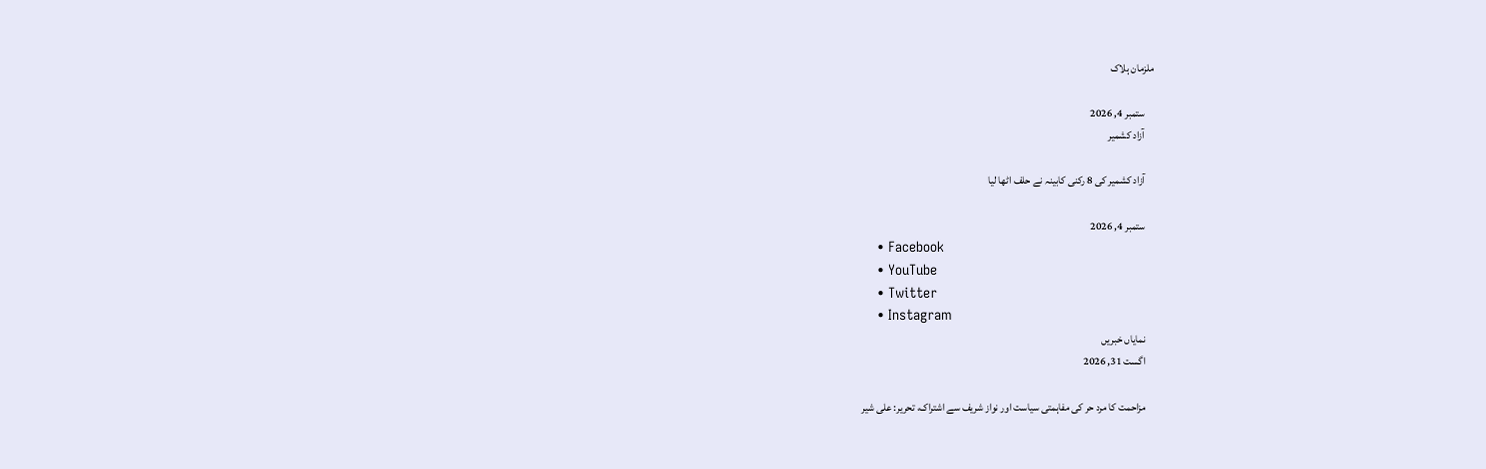ملزمان ہلاک

    ستمبر 4, 2026
    آزاد کشمیر

    آزاد کشمیر کی 8 رکنی کابینہ نے حلف اٹھا لیا

    ستمبر 4, 2026
    • Facebook
    • YouTube
    • Twitter
    • Instagram
    نمایاں خبریں
    اگست 31, 2026

    مزاحمت کا مرد حر کی مفاہمتی سیاست اور نواز شریف سے اشتراک، تحریر: علی شیر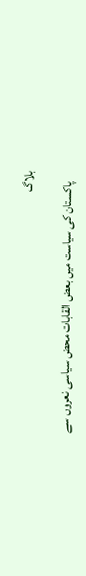بلاگ

    پاکستان کی سیاست میں بعض القابات محض سیاسی نعروں سے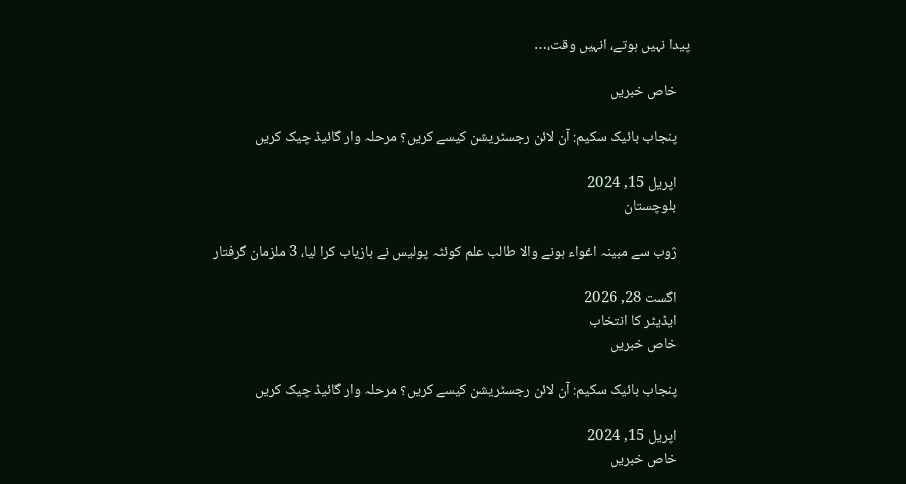پیدا نہیں ہوتے، انہیں وقت،…

    خاص خبریں

    پنجاب بائیک سکیم: آن لائن رجسٹریشن کیسے کریں؟ مرحلہ وار گائیڈ چیک کریں

    اپریل 15, 2024
    بلوچستان

    ژوب سے مبینہ اغواء ہونے والا طالب علم کوئٹہ پولیس نے بازیاب کرا لیا، 3 ملزمان گرفتار

    اگست 28, 2026
    ایڈیٹر کا انتخاب
    خاص خبریں

    پنجاب بائیک سکیم: آن لائن رجسٹریشن کیسے کریں؟ مرحلہ وار گائیڈ چیک کریں

    اپریل 15, 2024
    خاص خبریں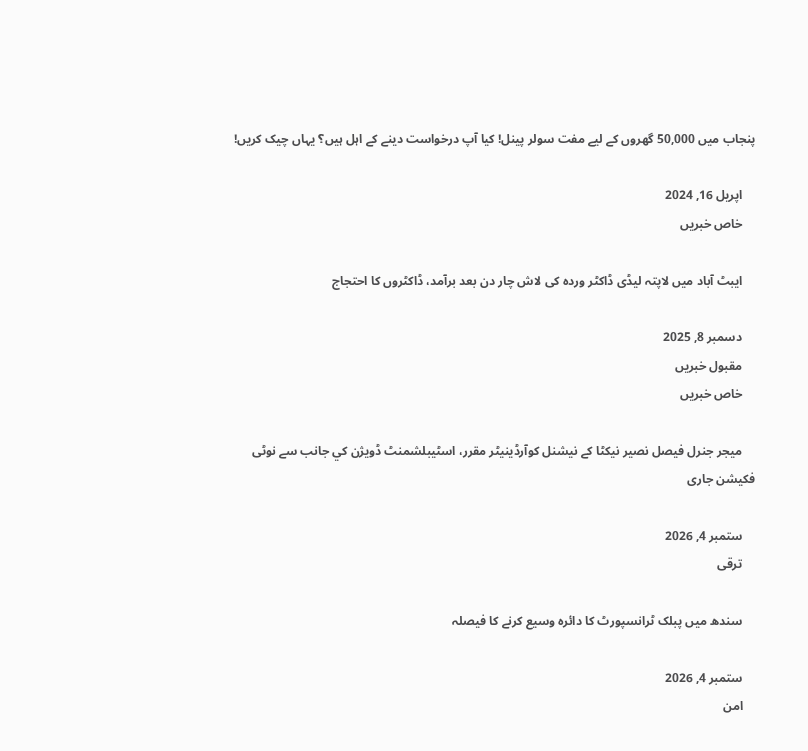پنجاب میں 50,000 گھروں کے لیے مفت سولر پینل! کیا آپ درخواست دینے کے اہل ہیں؟ یہاں چیک کریں!

    اپریل 16, 2024
    خاص خبریں

    ایبٹ آباد میں لاپتہ لیڈی ڈاکٹر وردہ کی لاش چار دن بعد برآمد، ڈاکٹروں کا احتجاج

    دسمبر 8, 2025
    مقبول خبریں
    خاص خبریں

    میجر جنرل فیصل نصیر نیکٹا کے نیشنل کوآرڈینیٹر مقرر، اسٹیبلشمنٹ ڈویژن کي جانب سے نوٹی فکیشن جاری

    ستمبر 4, 2026
    ترقی

    سندھ میں پبلک ٹرانسپورٹ کا دائرہ وسیع کرنے کا فیصلہ

    ستمبر 4, 2026
    امن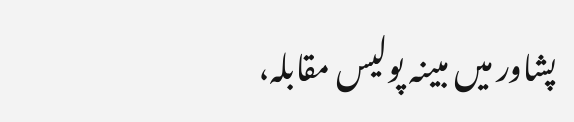پشاور میں مبینہ پولیس مقابلہ،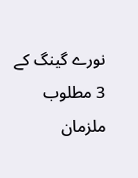نورے گینگ کے 3 مطلوب ملزمان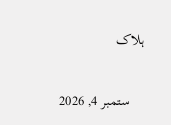ہلاک

    ستمبر 4, 2026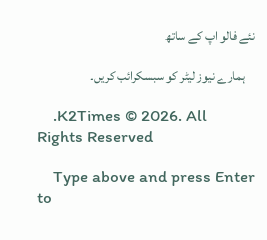نئے فالو اپ کے ساتھ

    ہمارے نیوز لیٹر کو سبسکرائب کریں۔

    .K2Times © 2026. All Rights Reserved

    Type above and press Enter to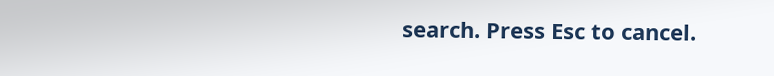search. Press Esc to cancel.